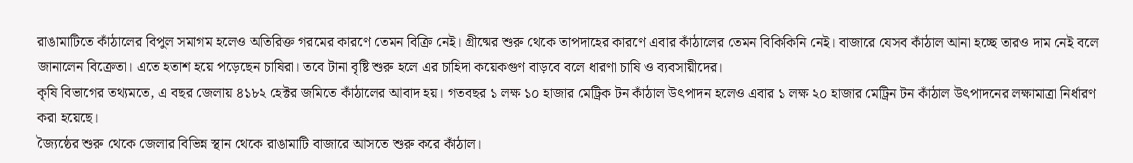রাঙামাটিতে কাঁঠালের বিপুল সমাগম হলেও অতিরিক্ত গরমের কারণে তেমন বিক্রি নেই। গ্রীষ্মের শুরু থেকে তাপদাহের কারণে এবার কাঁঠালের তেমন বিকিকিনি নেই। বাজারে যেসব কাঁঠাল আনা হচ্ছে তারও দাম নেই বলে জানালেন বিক্রেতা। এতে হতাশ হয়ে পড়েছেন চাষিরা। তবে টানা বৃষ্টি শুরু হলে এর চাহিদা কয়েকগুণ বাড়বে বলে ধারণা চাষি ও ব্যবসায়ীদের।
কৃষি বিভাগের তথ্যমতে, এ বছর জেলায় ৪১৮২ হেক্টর জমিতে কাঁঠালের আবাদ হয়। গতবছর ১ লক্ষ ১০ হাজার মেট্রিক টন কাঁঠাল উৎপাদন হলেও এবার ১ লক্ষ ২০ হাজার মেট্রিন টন কাঁঠাল উৎপাদনের লক্ষামাত্রা নির্ধারণ করা হয়েছে।
জ্যৈষ্ঠের শুরু থেকে জেলার বিভিন্ন স্থান থেকে রাঙামাটি বাজারে আসতে শুরু করে কাঁঠাল।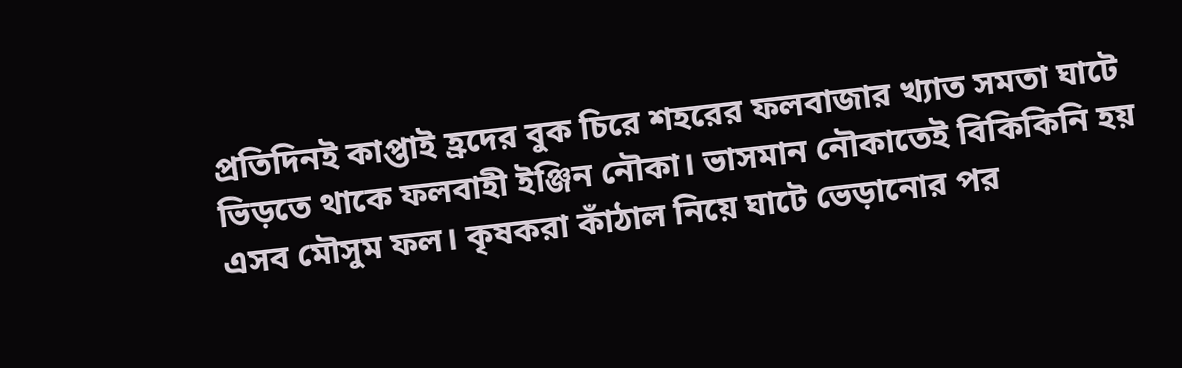প্রতিদিনই কাপ্তাই হ্রদের বুক চিরে শহরের ফলবাজার খ্যাত সমতা ঘাটে ভিড়তে থাকে ফলবাহী ইঞ্জিন নৌকা। ভাসমান নৌকাতেই বিকিকিনি হয় এসব মৌসুম ফল। কৃষকরা কাঁঠাল নিয়ে ঘাটে ভেড়ানোর পর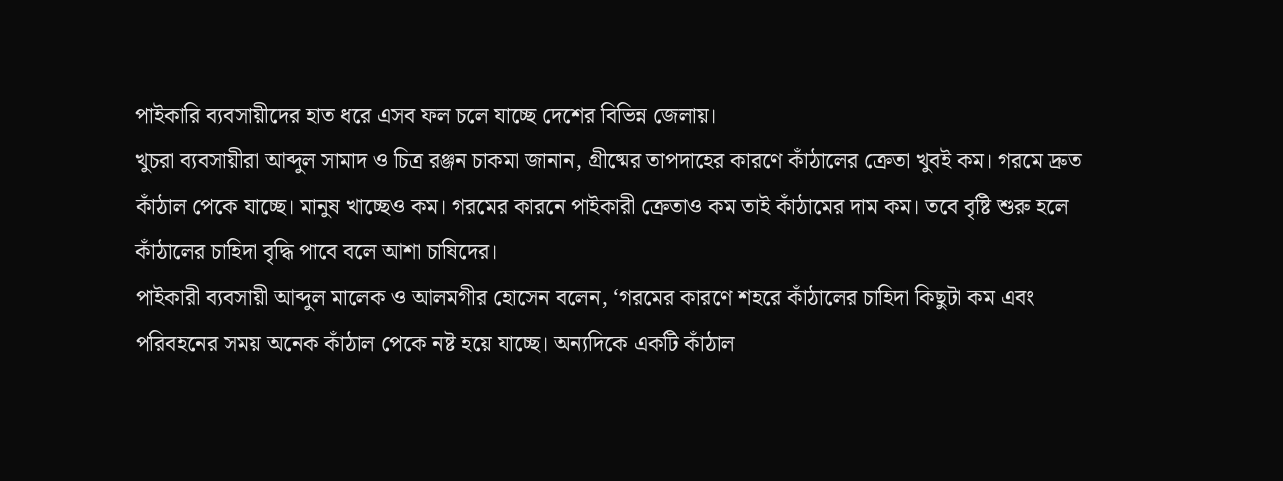পাইকারি ব্যবসায়ীদের হাত ধরে এসব ফল চলে যাচ্ছে দেশের বিভিন্ন জেলায়।
খুচরা ব্যবসায়ীরা আব্দুল সামাদ ও চিত্র রঞ্জন চাকমা জানান, গ্রীষ্মের তাপদাহের কারণে কাঁঠালের ক্রেতা খুবই কম। গরমে দ্রুত কাঁঠাল পেকে যাচ্ছে। মানুষ খাচ্ছেও কম। গরমের কারনে পাইকারী ক্রেতাও কম তাই কাঁঠামের দাম কম। তবে বৃষ্টি শুরু হলে কাঁঠালের চাহিদা বৃদ্ধি পাবে বলে আশা চাষিদের।
পাইকারী ব্যবসায়ী আব্দুল মালেক ও আলমগীর হোসেন বলেন, ‘গরমের কারণে শহরে কাঁঠালের চাহিদা কিছুটা কম এবং পরিবহনের সময় অনেক কাঁঠাল পেকে নষ্ট হয়ে যাচ্ছে। অন্যদিকে একটি কাঁঠাল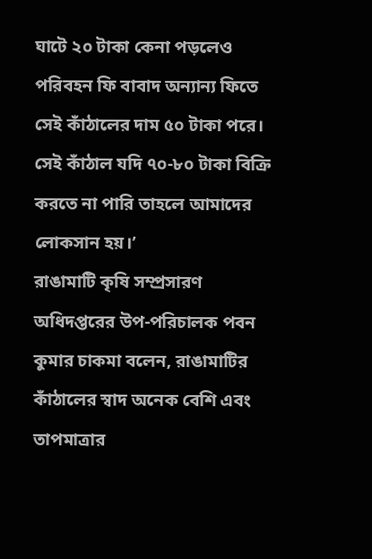ঘাটে ২০ টাকা কেনা পড়লেও পরিবহন ফি বাবাদ অন্যান্য ফিতে সেই কাঁঠালের দাম ৫০ টাকা পরে। সেই কাঁঠাল যদি ৭০-৮০ টাকা বিক্রি করতে না পারি তাহলে আমাদের লোকসান হয়।’
রাঙামাটি কৃষি সম্প্রসারণ অধিদপ্তরের উপ-পরিচালক পবন কুমার চাকমা বলেন, রাঙামাটির কাঁঠালের স্বাদ অনেক বেশি এবং তাপমাত্রার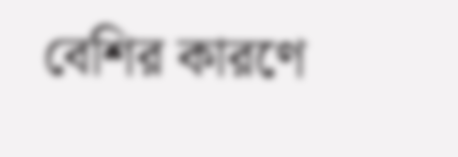বেশির কারণে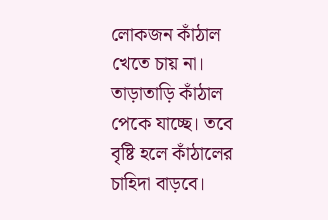লোকজন কাঁঠাল খেতে চায় না। তাড়াতাড়ি কাঁঠাল পেকে যাচ্ছে। তবে বৃষ্টি হলে কাঁঠালের চাহিদা বাড়বে।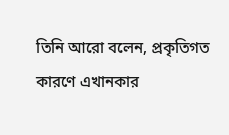তিনি আরো বলেন, প্রকৃতিগত কারণে এখানকার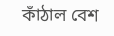কাঁঠাল বেশ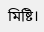মিষ্টি।